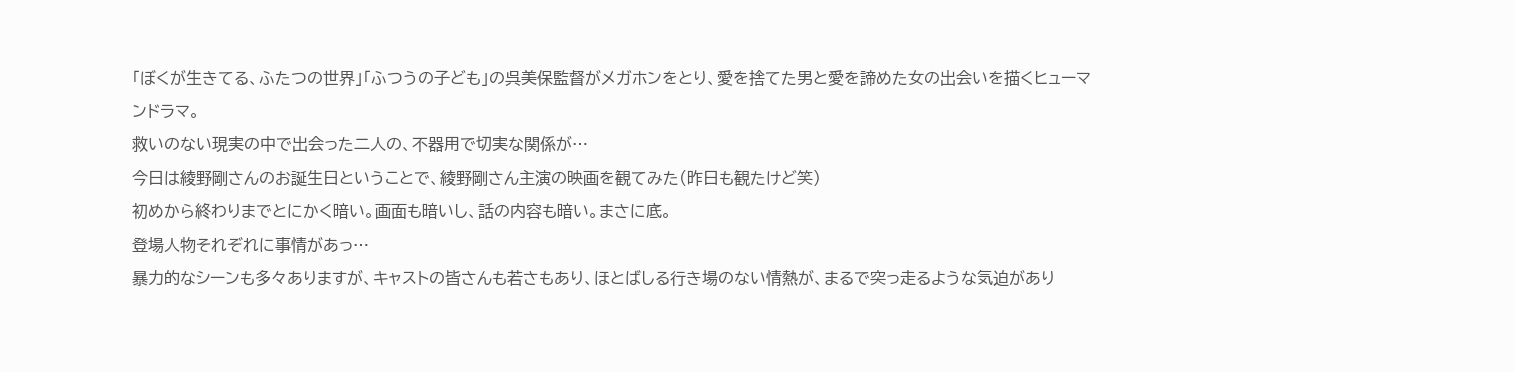「ぼくが生きてる、ふたつの世界」「ふつうの子ども」の呉美保監督がメガホンをとり、愛を捨てた男と愛を諦めた女の出会いを描くヒューマンドラマ。
救いのない現実の中で出会った二人の、不器用で切実な関係が…
今日は綾野剛さんのお誕生日ということで、綾野剛さん主演の映画を観てみた(昨日も観たけど笑)
初めから終わりまでとにかく暗い。画面も暗いし、話の内容も暗い。まさに底。
登場人物それぞれに事情があっ…
暴力的なシーンも多々ありますが、キャストの皆さんも若さもあり、ほとばしる行き場のない情熱が、まるで突っ走るような気迫があり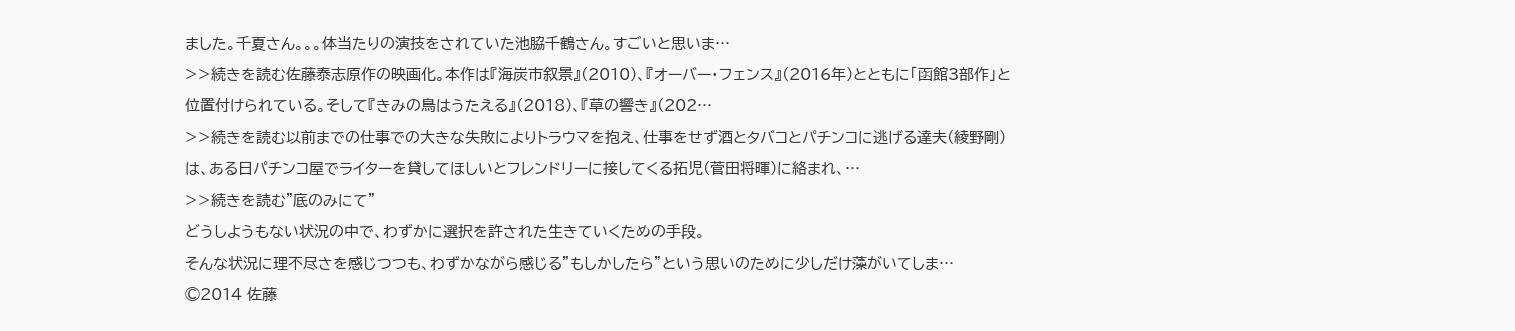ました。千夏さん。。。体当たりの演技をされていた池脇千鶴さん。すごいと思いま…
>>続きを読む佐藤泰志原作の映画化。本作は『海炭市叙景』(2010)、『オーバー・フェンス』(2016年)とともに「函館3部作」と位置付けられている。そして『きみの鳥はうたえる』(2018)、『草の響き』(202…
>>続きを読む以前までの仕事での大きな失敗によりトラウマを抱え、仕事をせず酒とタバコとパチンコに逃げる達夫(綾野剛)は、ある日パチンコ屋でライターを貸してほしいとフレンドリーに接してくる拓児(菅田将暉)に絡まれ、…
>>続きを読む"底のみにて"
どうしようもない状況の中で、わずかに選択を許された生きていくための手段。
そんな状況に理不尽さを感じつつも、わずかながら感じる”もしかしたら”という思いのために少しだけ藻がいてしま…
©2014 佐藤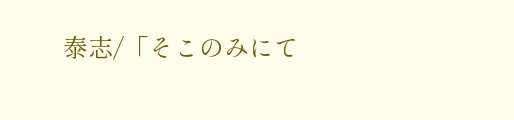泰志/「そこのみにて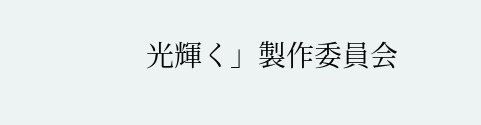光輝く」製作委員会